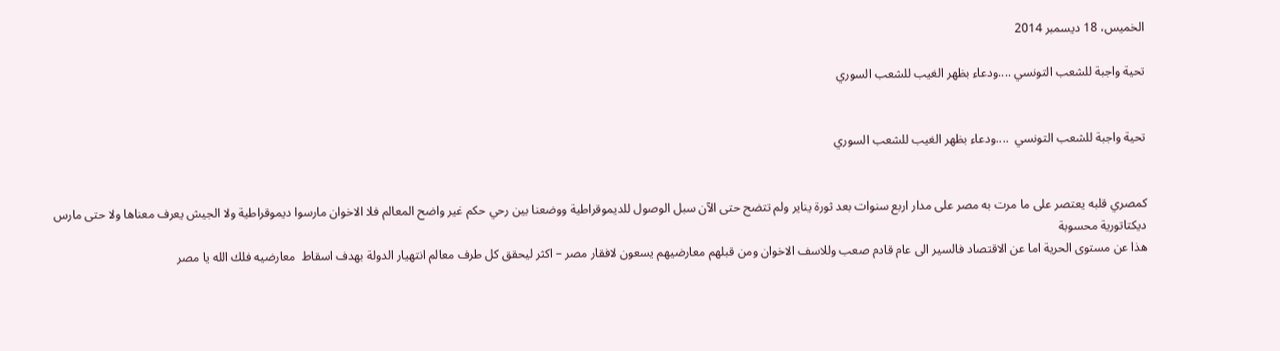الخميس، 18 ديسمبر 2014

تحية واجبة للشعب التونسي ....ودعاء بظهر الغيب للشعب السوري


تحية واجبة للشعب التونسي  ....ودعاء بظهر الغيب للشعب السوري


كمصري قلبه يعتصر على ما مرت به مصر على مدار اربع سنوات بعد ثورة يناير ولم تتضح حتى الآن سبل الوصول للديموقراطية ووضعنا بين رحي حكم غير واضح المعالم فلا الاخوان مارسوا ديموقراطية ولا الجيش يعرف معناها ولا حتى مارس ديكتاتورية محسوبة
هذا عن مستوى الحرية اما عن الاقتصاد فالسير الى عام قادم صعب وللاسف الاخوان ومن قبلهم معارضيهم يسعون لافقار مصر – اكثر ليحقق كل طرف معالم انتهيار الدولة بهدف اسقاط  معارضيه فلك الله يا مصر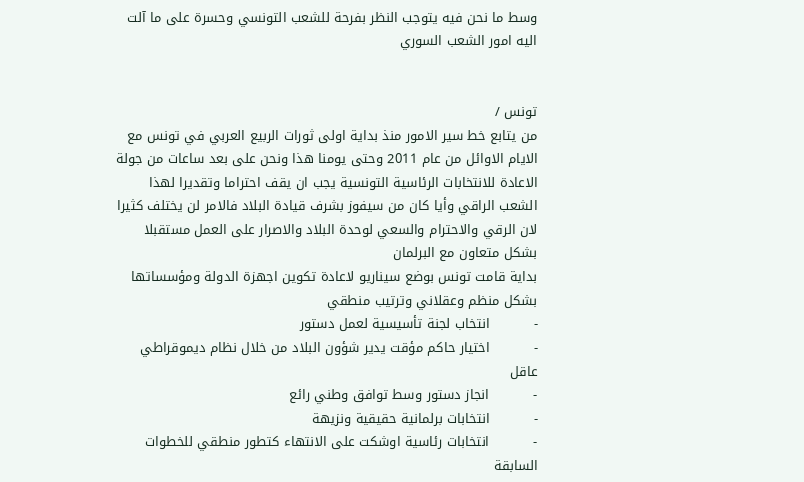وسط ما نحن فيه يتوجب النظر بفرحة للشعب التونسي وحسرة على ما آلت اليه امور الشعب السوري


تونس /
من يتابع خط سير الامور منذ بداية اولى ثورات الربيع العربي في تونس مع الايام الاوائل من عام 2011 وحتى يومنا هذا ونحن على بعد ساعات من جولة الاعادة للانتخابات الرئاسية التونسية يجب ان يقف احتراما وتقديرا لهذا الشعب الراقي وأيا كان من سيفوز بشرف قيادة البلاد فالامر لن يختلف كثيرا لان الرقي والاحترام والسعي لوحدة البلاد والاصرار على العمل مستقبلا بشكل متعاون مع البرلمان
بداية قامت تونس بوضع سيناريو لاعادة تكوين اجهزة الدولة ومؤسساتها بشكل منظم وعقلاني وترتيب منطقي
-          انتخاب لجنة تأسيسية لعمل دستور
-          اختيار حاكم مؤقت يدير شؤون البلاد من خلال نظام ديموقراطي عاقل
-          انجاز دستور وسط توافق وطني رائع
-          انتخابات برلمانية حقيقية ونزيهة
-          انتخابات رئاسية اوشكت على الانتهاء كتطور منطقي للخطوات السابقة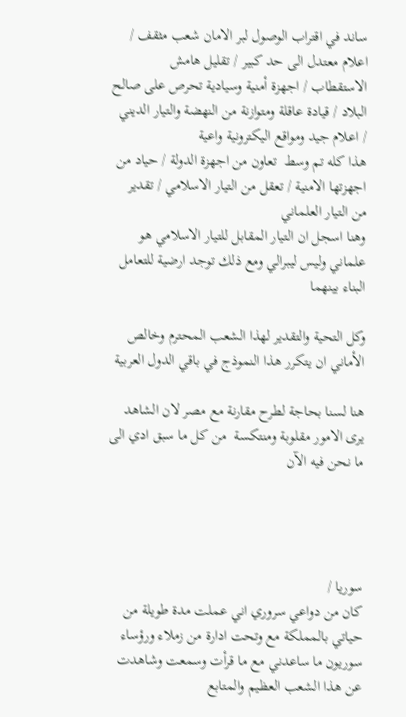ساند في اقتراب الوصول لبر الامان شعب مثقف / اعلام معتدل الى حد كبير / تقليل هامش الاستقطاب / اجهزة أمنية وسيادية تحرص على صالح البلاد / قيادة عاقلة ومتوازنة من النهضة والتيار الديني / اعلام جيد ومواقع اليكترونية واعية
هذا كله تم وسط  تعاون من اجهزة الدولة / حياد من اجهزتها الامنية / تعقل من التيار الاسلامي / تقدير من التيار العلماني
وهنا اسجل ان التيار المقابل للتيار الاسلامي هو علماني وليس ليبرالي ومع ذلك توجد ارضية للتعامل البناء بينهما

وكل التحية والتقدير لهذا الشعب المحترم وخالص الأماني ان يتكرر هذا النموذج في باقي الدول العربية

هنا لسنا بحاجة لطرح مقارنة مع مصر لان الشاهد يرى الامور مقلوبة ومنتكسة  من كل ما سبق ادي الى ما نحن فيه الآن




سوريا /
كان من دواعي سروري اني عملت مدة طويلة من حياتي بالمملكة مع وتحت ادارة من زملاء ورؤساء سوريون ما ساعدني مع ما قرأت وسمعت وشاهدت عن هذا الشعب العظيم والمتابع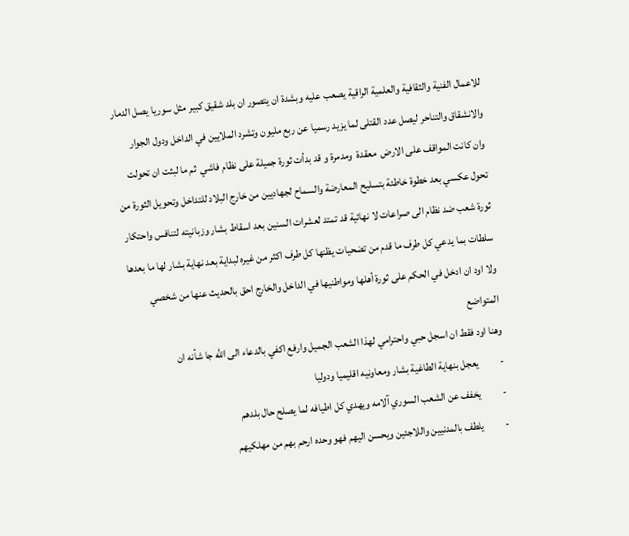للاعمال الفنية والثقافية والعلمية الراقية يصعب عليه وبشدة ان يتصور ان بلد شقيق كبير مثل سوريا يصل الدمار  والانشقاق والتناحر ليصل عدد القتلى لما يزيد رسميا عن ربع مليون وتشرد الملايين في الداخل ودول الجوار
وان كانت المواقف على الارض  معقدة  ومدمرة و قد بدأت ثورة جميلة على نظام فاشي  ثم ما لبثت ان تحولت تحول عكسي بعد خطوة خاطئة بتسليح المعارضة والسماح لجهاديين من خارج البلاد للتداخل وتحويل الثورة من ثورة شعب ضد نظام الى صراعات لا نهائية قد تمتد لعشرات السنين بعد اسقاط بشار وزبانيته لتنافس واحتكار سلطات بما يدعي كل طرف ما قدم من تضحيات يظنها كل طرف اكثر من غيره لبداية بعد نهاية بشار لها ما بعدها
ولا اود ان ادخل في الحكم على ثورة أهلها ومواطنيها في الداخل والخارج احق بالحديث عنها من شخصي المتواضع
وهنا اود فقط ان اسجل حبي واحترامي لهذا الشعب الجميل وارفع اكفي بالدعاء الى الله جا شأنه ان
-          يعجل بنهاية الطاغية بشار ومعاونيه اقليميا ودوليا
-          يخفف عن الشعب السوري آلامه ويهدي كل اطيافه لما يصلح حال بلدهم
-          يلطف بالمدنيين واللاجئين ويحسن اليهم فهو وحده ارحم بهم من مهلكيهم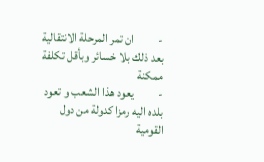-          ان تمر المرحلة الانتقالية بعد ذلك بلا خسائر وبأقل تكلفة ممكنة
-          يعود هذا الشعب و تعود بلده اليه رمزا كدولة من دول القومية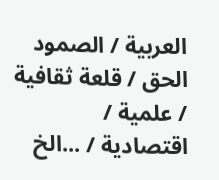العربية / الصمود الحق / قلعة ثقافية / علمية / اقتصادية / ...الخ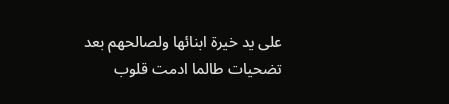على يد خيرة ابنائها ولصالحهم بعد تضحيات طالما ادمت قلوب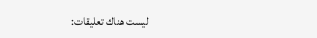ليست هناك تعليقات: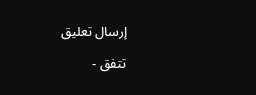إرسال تعليق

تتفق -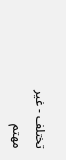تختلف - غير مهتم